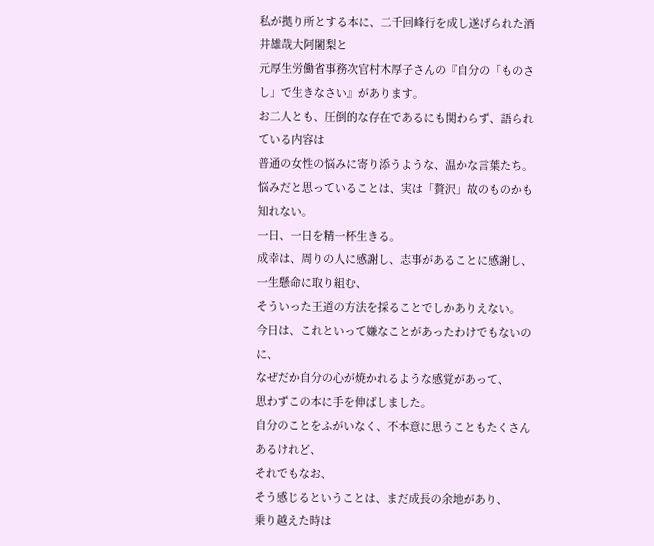私が拠り所とする本に、二千回峰行を成し遂げられた酒井雄哉大阿闍梨と
元厚生労働省事務次官村木厚子さんの『自分の「ものさし」で生きなさい』があります。
お二人とも、圧倒的な存在であるにも関わらず、語られている内容は
普通の女性の悩みに寄り添うような、温かな言葉たち。
悩みだと思っていることは、実は「贅沢」故のものかも知れない。
一日、一日を精一杯生きる。
成幸は、周りの人に感謝し、志事があることに感謝し、一生懸命に取り組む、
そういった王道の方法を採ることでしかありえない。
今日は、これといって嫌なことがあったわけでもないのに、
なぜだか自分の心が焼かれるような感覚があって、
思わずこの本に手を伸ばしました。
自分のことをふがいなく、不本意に思うこともたくさんあるけれど、
それでもなお、
そう感じるということは、まだ成長の余地があり、
乗り越えた時は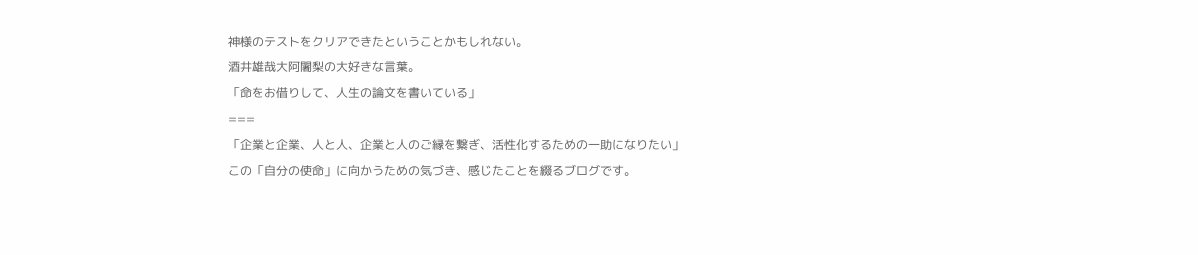神様のテストをクリアできたということかもしれない。
酒井雄哉大阿闍梨の大好きな言葉。
「命をお借りして、人生の論文を書いている」
===
「企業と企業、人と人、企業と人のご縁を繋ぎ、活性化するための一助になりたい」
この「自分の使命」に向かうための気づき、感じたことを綴るブログです。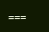===